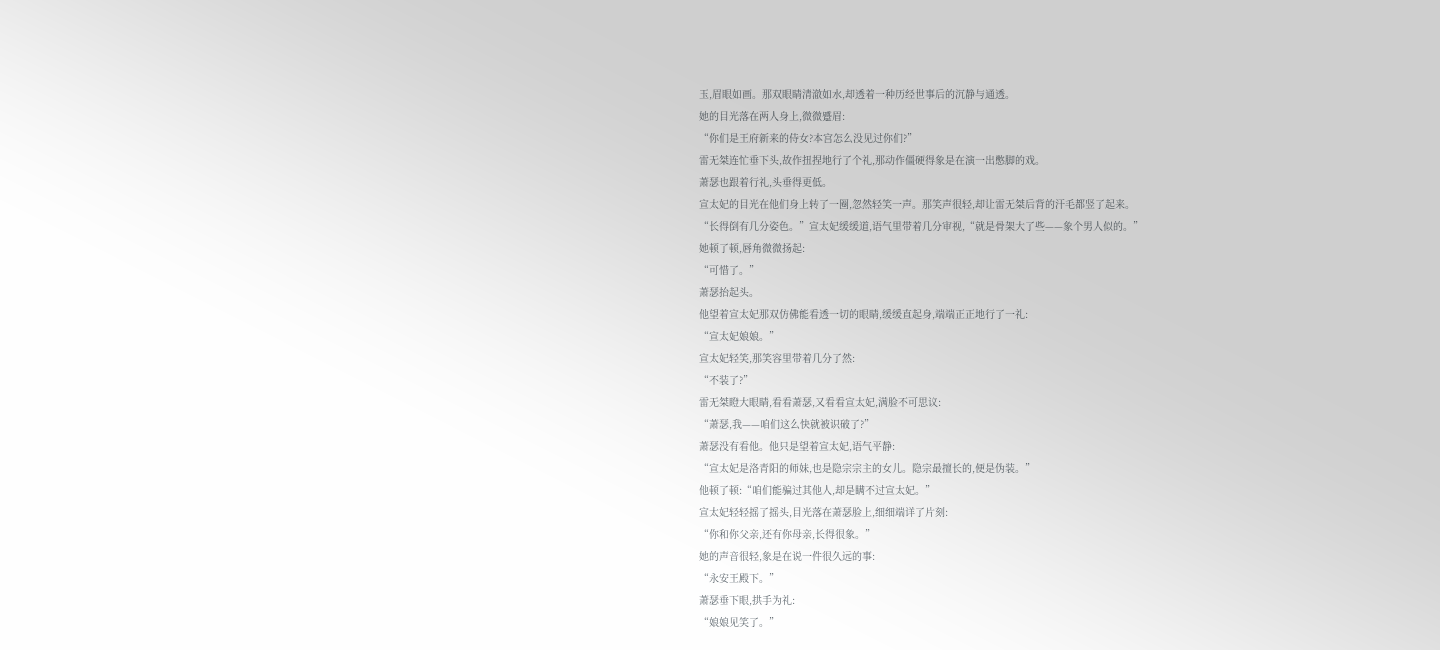玉,眉眼如画。那双眼睛清澈如水,却透着一种历经世事后的沉静与通透。
她的目光落在两人身上,微微蹙眉:
“你们是王府新来的侍女?本宫怎么没见过你们?”
雷无桀连忙垂下头,故作扭捏地行了个礼,那动作僵硬得象是在演一出憋脚的戏。
萧瑟也跟着行礼,头垂得更低。
宣太妃的目光在他们身上转了一圈,忽然轻笑一声。那笑声很轻,却让雷无桀后背的汗毛都竖了起来。
“长得倒有几分姿色。”宣太妃缓缓道,语气里带着几分审视,“就是骨架大了些——象个男人似的。”
她顿了顿,唇角微微扬起:
“可惜了。”
萧瑟抬起头。
他望着宣太妃那双仿佛能看透一切的眼睛,缓缓直起身,端端正正地行了一礼:
“宣太妃娘娘。”
宣太妃轻笑,那笑容里带着几分了然:
“不装了?”
雷无桀瞪大眼睛,看看萧瑟,又看看宣太妃,满脸不可思议:
“萧瑟,我——咱们这么快就被识破了?”
萧瑟没有看他。他只是望着宣太妃,语气平静:
“宣太妃是洛青阳的师妹,也是隐宗宗主的女儿。隐宗最擅长的,便是伪装。”
他顿了顿:“咱们能骗过其他人,却是瞒不过宣太妃。”
宣太妃轻轻摇了摇头,目光落在萧瑟脸上,细细端详了片刻:
“你和你父亲,还有你母亲,长得很象。”
她的声音很轻,象是在说一件很久远的事:
“永安王殿下。”
萧瑟垂下眼,拱手为礼:
“娘娘见笑了。”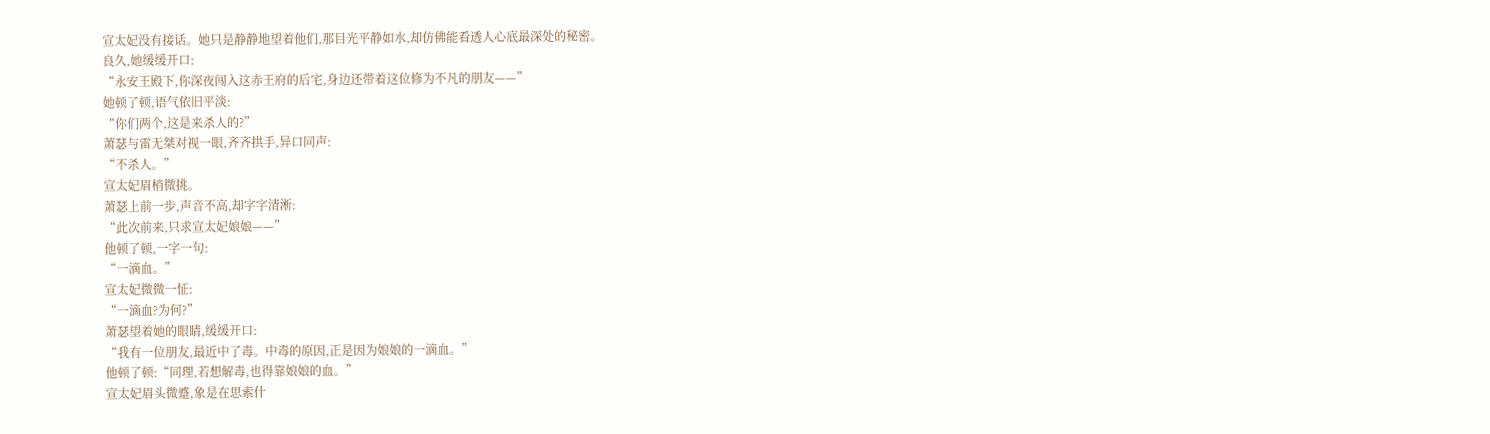宣太妃没有接话。她只是静静地望着他们,那目光平静如水,却仿佛能看透人心底最深处的秘密。
良久,她缓缓开口:
“永安王殿下,你深夜闯入这赤王府的后宅,身边还带着这位修为不凡的朋友——”
她顿了顿,语气依旧平淡:
“你们两个,这是来杀人的?”
萧瑟与雷无桀对视一眼,齐齐拱手,异口同声:
“不杀人。”
宣太妃眉梢微挑。
萧瑟上前一步,声音不高,却字字清淅:
“此次前来,只求宣太妃娘娘——”
他顿了顿,一字一句:
“一滴血。”
宣太妃微微一怔:
“一滴血?为何?”
萧瑟望着她的眼睛,缓缓开口:
“我有一位朋友,最近中了毒。中毒的原因,正是因为娘娘的一滴血。”
他顿了顿:“同理,若想解毒,也得靠娘娘的血。”
宣太妃眉头微蹙,象是在思索什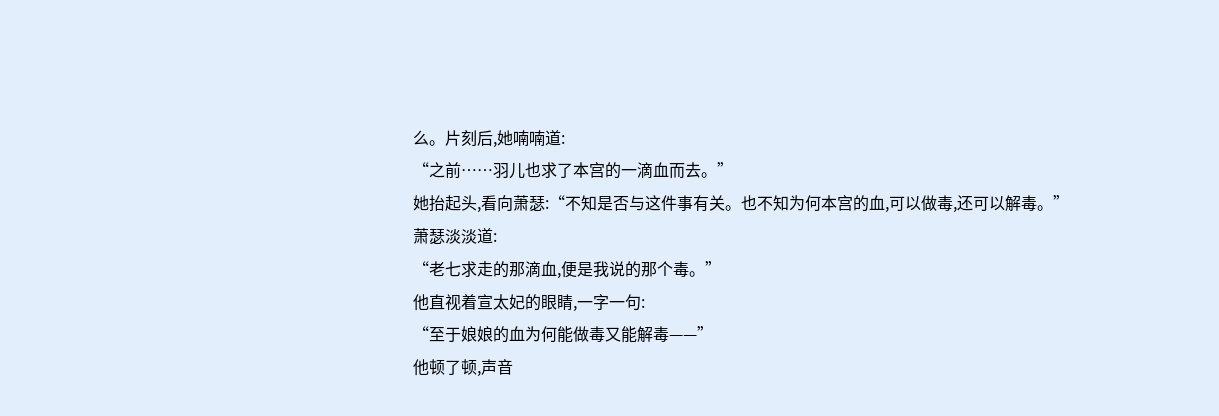么。片刻后,她喃喃道:
“之前……羽儿也求了本宫的一滴血而去。”
她抬起头,看向萧瑟:“不知是否与这件事有关。也不知为何本宫的血,可以做毒,还可以解毒。”
萧瑟淡淡道:
“老七求走的那滴血,便是我说的那个毒。”
他直视着宣太妃的眼睛,一字一句:
“至于娘娘的血为何能做毒又能解毒——”
他顿了顿,声音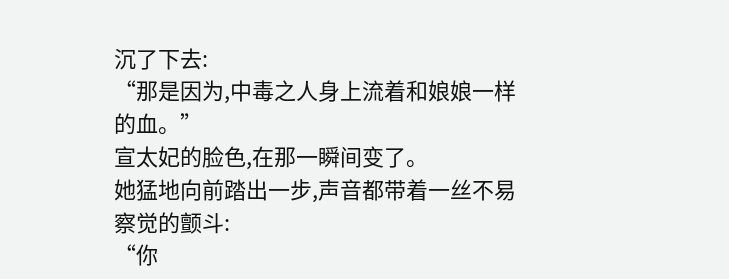沉了下去:
“那是因为,中毒之人身上流着和娘娘一样的血。”
宣太妃的脸色,在那一瞬间变了。
她猛地向前踏出一步,声音都带着一丝不易察觉的颤斗:
“你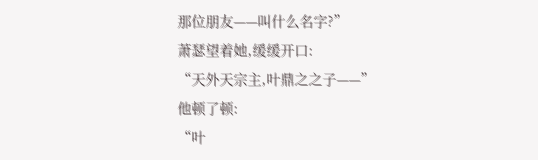那位朋友——叫什么名字?”
萧瑟望着她,缓缓开口:
“天外天宗主,叶鼎之之子——”
他顿了顿:
“叶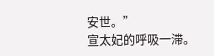安世。”
宣太妃的呼吸一滞。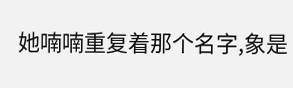她喃喃重复着那个名字,象是